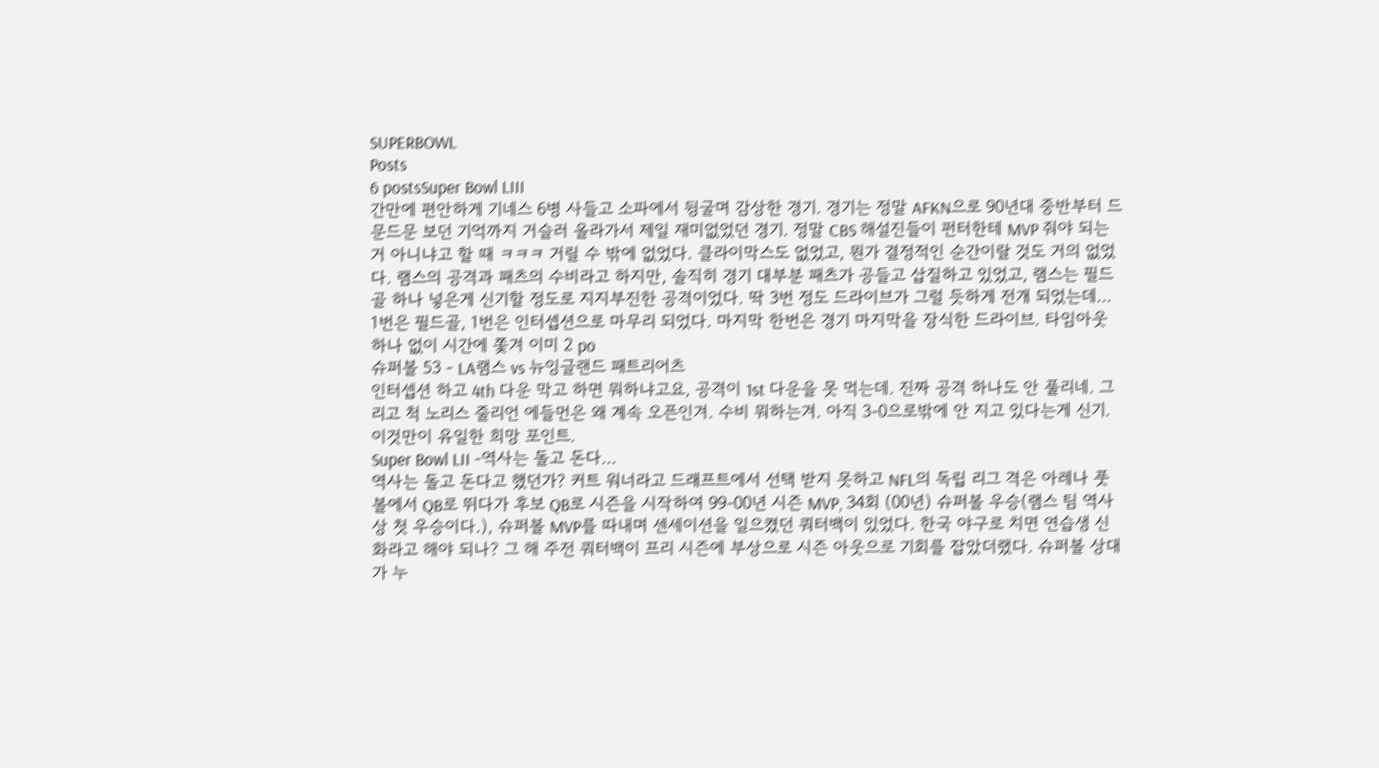SUPERBOWL
Posts
6 postsSuper Bowl LIII
간만에 편안하게 기네스 6병 사들고 소파에서 뒹굴며 감상한 경기. 경기는 정말 AFKN으로 90년대 중반부터 드문드문 보던 기억까지 거슬러 올라가서 제일 재미없었던 경기. 정말 CBS 해설진들이 펀터한테 MVP 줘야 되는거 아니냐고 할 때 ㅋㅋㅋ 거릴 수 밖에 없었다. 클라이막스도 없었고, 뭔가 결정적인 순간이랄 것도 거의 없었다. 램스의 공격과 패츠의 수비라고 하지만, 솔직히 경기 대부분 패츠가 공들고 삽질하고 있었고, 램스는 필드골 하나 넣은게 신기할 정도로 지지부진한 공격이었다. 딱 3번 정도 드라이브가 그럴 듯하게 전개 되었는데... 1번은 필드골, 1번은 인터셉션으로 마무리 되었다. 마지막 한번은 경기 마지막을 장식한 드라이브. 타임아웃 하나 없이 시간에 쫓겨 이미 2 po
슈퍼볼 53 - LA램스 vs 뉴잉글랜드 패트리어츠
인터셉션 하고 4th 다운 막고 하면 뭐하냐고요, 공격이 1st 다운을 못 먹는데. 진짜 공격 하나도 안 풀리네. 그리고 척 노리스 줄리언 에들먼은 왜 계속 오픈인겨. 수비 뭐하는겨. 아직 3-0으로밖에 안 지고 있다는게 신기. 이것만이 유일한 희망 포인트.
Super Bowl LII -역사는 돌고 돈다...
역사는 돌고 돈다고 했던가? 커트 워너라고 드래프트에서 선택 받지 못하고 NFL의 독립 리그 격은 아레나 풋볼에서 QB로 뛰다가 후보 QB로 시즌을 시작하여 99-00년 시즌 MVP, 34회 (00년) 슈퍼볼 우승(램스 팀 역사상 첫 우승이다.), 슈퍼볼 MVP를 따내며 센세이션을 일으켰던 쿼터백이 있었다. 한국 야구로 치면 연습생 신화라고 해야 되나? 그 해 주전 쿼터백이 프리 시즌에 부상으로 시즌 아웃으로 기회를 잡았더랬다. 슈퍼볼 상대가 누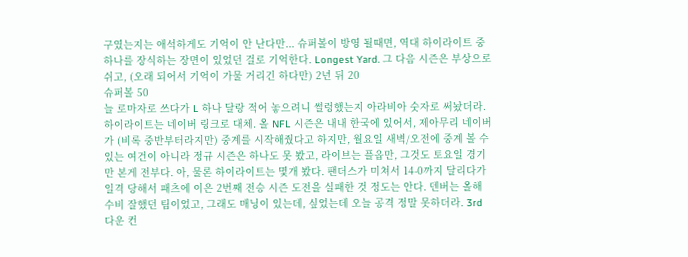구였는지는 애석하게도 기억이 안 난다만... 슈퍼볼이 방영 될때면, 역대 하이라이트 중 하나를 장식하는 장면이 있었던 걸로 기억한다. Longest Yard. 그 다음 시즌은 부상으로 쉬고, (오래 되어서 기억이 가물 거리긴 하다만) 2년 뒤 20
슈퍼볼 50
늘 로마자로 쓰다가 L 하나 달랑 적어 놓으려니 썰렁했는지 아라비아 숫자로 써놨더라. 하이라이트는 네이버 링크로 대체. 올 NFL 시즌은 내내 한국에 있어서, 제아무리 네이버가 (비록 중반부터라지만) 중계를 시작해줬다고 하지만, 월요일 새벽/오전에 중계 볼 수 있는 여건이 아니라 정규 시즌은 하나도 못 봤고, 라이브는 플옵만, 그것도 토요일 경기만 본게 전부다. 아, 물론 하이라이트는 몇개 봤다. 팬더스가 미쳐서 14-0까지 달리다가 일격 당해서 패츠에 이은 2번째 전승 시즌 도전을 실패한 것 정도는 안다. 덴버는 올해 수비 잘했던 팀이었고, 그래도 매닝이 있는데, 싶었는데 오늘 공격 정말 못하더라. 3rd 다운 컨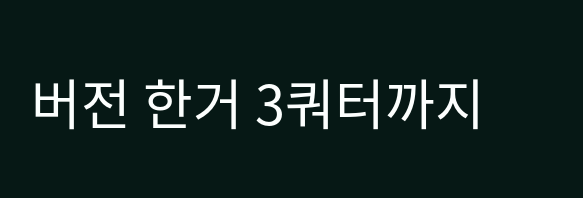버전 한거 3쿼터까지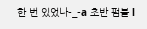한 번 있었나-_-a 초반 펌블 l